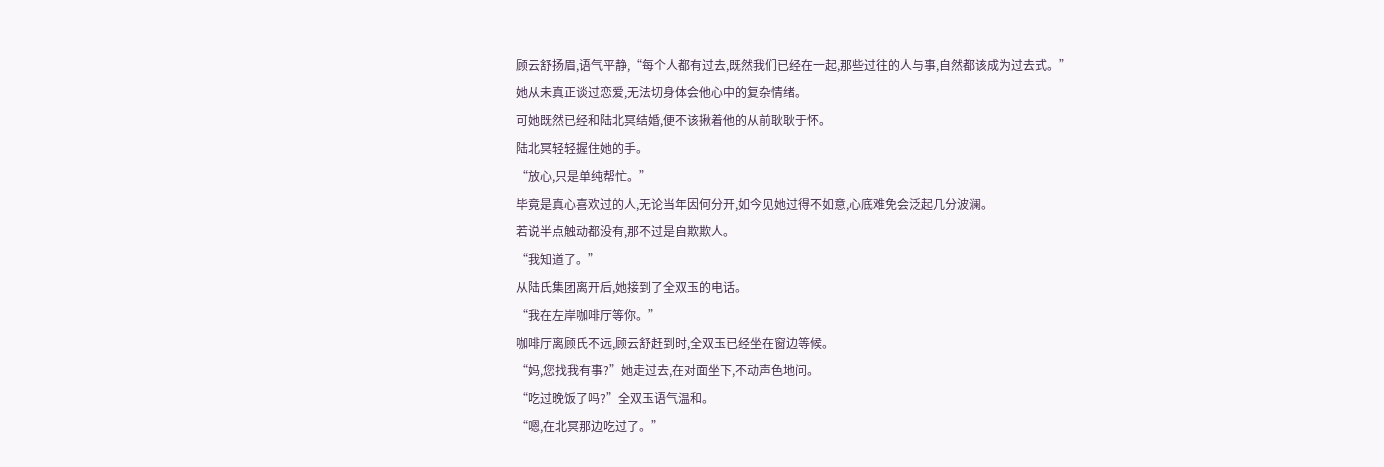顾云舒扬眉,语气平静,“每个人都有过去,既然我们已经在一起,那些过往的人与事,自然都该成为过去式。”
她从未真正谈过恋爱,无法切身体会他心中的复杂情绪。
可她既然已经和陆北冥结婚,便不该揪着他的从前耿耿于怀。
陆北冥轻轻握住她的手。
“放心,只是单纯帮忙。”
毕竟是真心喜欢过的人,无论当年因何分开,如今见她过得不如意,心底难免会泛起几分波澜。
若说半点触动都没有,那不过是自欺欺人。
“我知道了。”
从陆氏集团离开后,她接到了全双玉的电话。
“我在左岸咖啡厅等你。”
咖啡厅离顾氏不远,顾云舒赶到时,全双玉已经坐在窗边等候。
“妈,您找我有事?”她走过去,在对面坐下,不动声色地问。
“吃过晚饭了吗?”全双玉语气温和。
“嗯,在北冥那边吃过了。”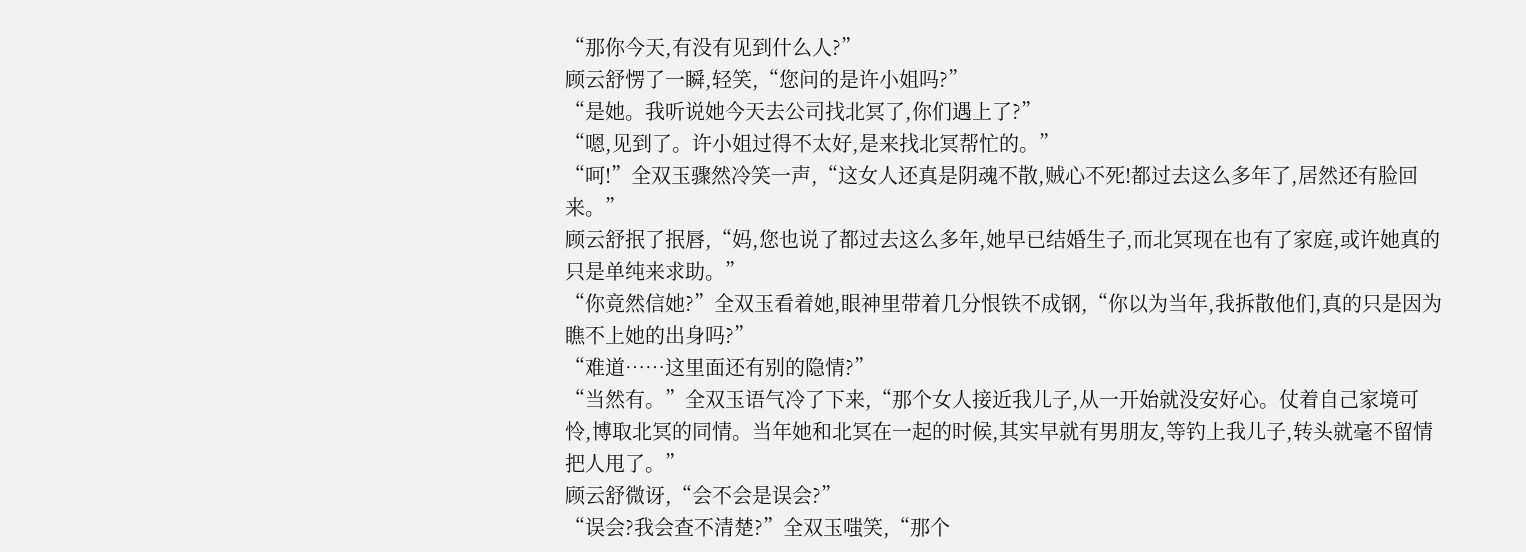“那你今天,有没有见到什么人?”
顾云舒愣了一瞬,轻笑,“您问的是许小姐吗?”
“是她。我听说她今天去公司找北冥了,你们遇上了?”
“嗯,见到了。许小姐过得不太好,是来找北冥帮忙的。”
“呵!”全双玉骤然冷笑一声,“这女人还真是阴魂不散,贼心不死!都过去这么多年了,居然还有脸回来。”
顾云舒抿了抿唇,“妈,您也说了都过去这么多年,她早已结婚生子,而北冥现在也有了家庭,或许她真的只是单纯来求助。”
“你竟然信她?”全双玉看着她,眼神里带着几分恨铁不成钢,“你以为当年,我拆散他们,真的只是因为瞧不上她的出身吗?”
“难道……这里面还有别的隐情?”
“当然有。”全双玉语气冷了下来,“那个女人接近我儿子,从一开始就没安好心。仗着自己家境可怜,博取北冥的同情。当年她和北冥在一起的时候,其实早就有男朋友,等钓上我儿子,转头就毫不留情把人甩了。”
顾云舒微讶,“会不会是误会?”
“误会?我会查不清楚?”全双玉嗤笑,“那个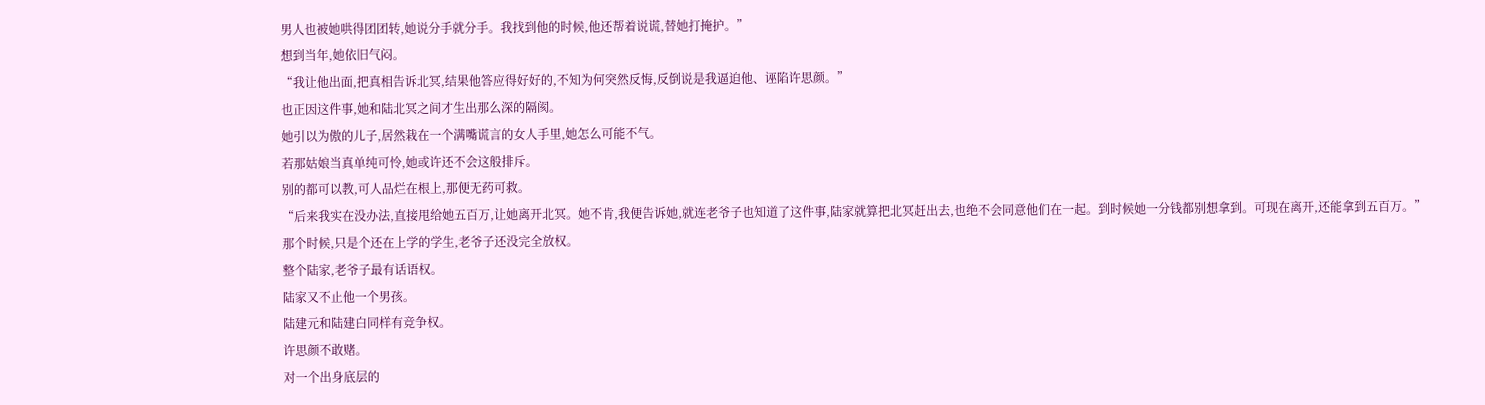男人也被她哄得团团转,她说分手就分手。我找到他的时候,他还帮着说谎,替她打掩护。”
想到当年,她依旧气闷。
“我让他出面,把真相告诉北冥,结果他答应得好好的,不知为何突然反悔,反倒说是我逼迫他、诬陷许思颜。”
也正因这件事,她和陆北冥之间才生出那么深的隔阂。
她引以为傲的儿子,居然栽在一个满嘴谎言的女人手里,她怎么可能不气。
若那姑娘当真单纯可怜,她或许还不会这般排斥。
别的都可以教,可人品烂在根上,那便无药可救。
“后来我实在没办法,直接甩给她五百万,让她离开北冥。她不肯,我便告诉她,就连老爷子也知道了这件事,陆家就算把北冥赶出去,也绝不会同意他们在一起。到时候她一分钱都别想拿到。可现在离开,还能拿到五百万。”
那个时候,只是个还在上学的学生,老爷子还没完全放权。
整个陆家,老爷子最有话语权。
陆家又不止他一个男孩。
陆建元和陆建白同样有竞争权。
许思颜不敢赌。
对一个出身底层的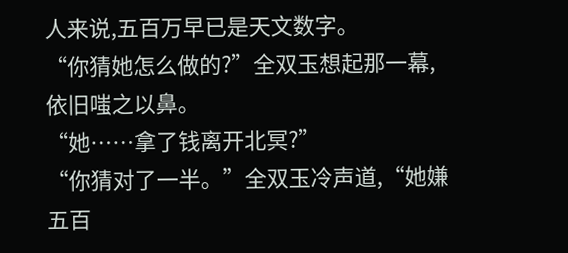人来说,五百万早已是天文数字。
“你猜她怎么做的?”全双玉想起那一幕,依旧嗤之以鼻。
“她……拿了钱离开北冥?”
“你猜对了一半。”全双玉冷声道,“她嫌五百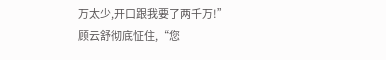万太少,开口跟我要了两千万!”
顾云舒彻底怔住,“您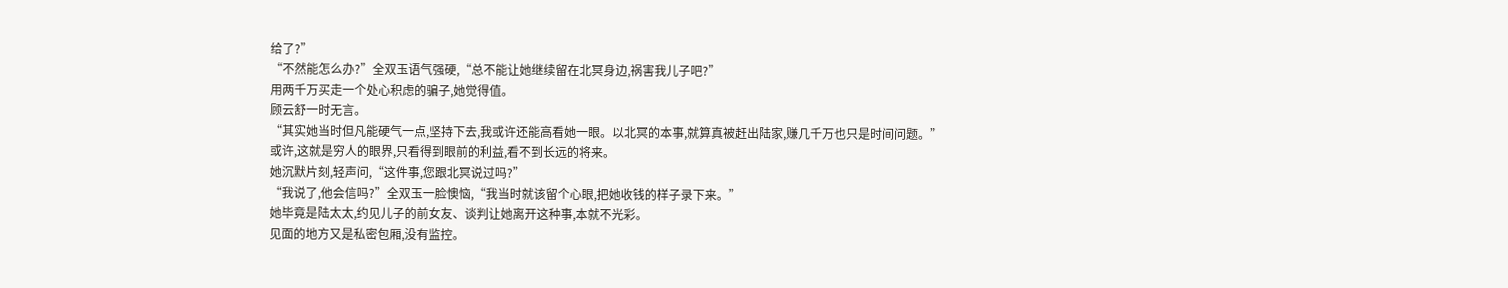给了?”
“不然能怎么办?”全双玉语气强硬,“总不能让她继续留在北冥身边,祸害我儿子吧?”
用两千万买走一个处心积虑的骗子,她觉得值。
顾云舒一时无言。
“其实她当时但凡能硬气一点,坚持下去,我或许还能高看她一眼。以北冥的本事,就算真被赶出陆家,赚几千万也只是时间问题。”
或许,这就是穷人的眼界,只看得到眼前的利益,看不到长远的将来。
她沉默片刻,轻声问,“这件事,您跟北冥说过吗?”
“我说了,他会信吗?”全双玉一脸懊恼,“我当时就该留个心眼,把她收钱的样子录下来。”
她毕竟是陆太太,约见儿子的前女友、谈判让她离开这种事,本就不光彩。
见面的地方又是私密包厢,没有监控。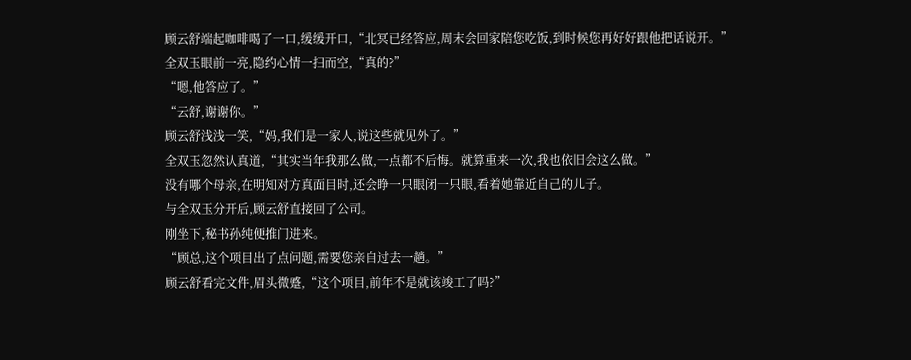顾云舒端起咖啡喝了一口,缓缓开口,“北冥已经答应,周末会回家陪您吃饭,到时候您再好好跟他把话说开。”
全双玉眼前一亮,隐约心情一扫而空,“真的?”
“嗯,他答应了。”
“云舒,谢谢你。”
顾云舒浅浅一笑,“妈,我们是一家人,说这些就见外了。”
全双玉忽然认真道,“其实当年我那么做,一点都不后悔。就算重来一次,我也依旧会这么做。”
没有哪个母亲,在明知对方真面目时,还会睁一只眼闭一只眼,看着她靠近自己的儿子。
与全双玉分开后,顾云舒直接回了公司。
刚坐下,秘书孙纯便推门进来。
“顾总,这个项目出了点问题,需要您亲自过去一趟。”
顾云舒看完文件,眉头微蹙,“这个项目,前年不是就该竣工了吗?”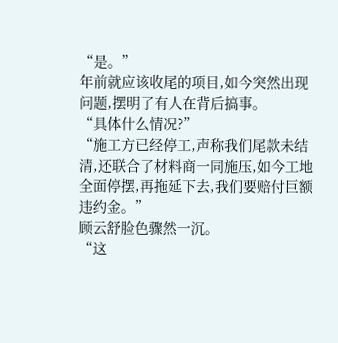“是。”
年前就应该收尾的项目,如今突然出现问题,摆明了有人在背后搞事。
“具体什么情况?”
“施工方已经停工,声称我们尾款未结清,还联合了材料商一同施压,如今工地全面停摆,再拖延下去,我们要赔付巨额违约金。”
顾云舒脸色骤然一沉。
“这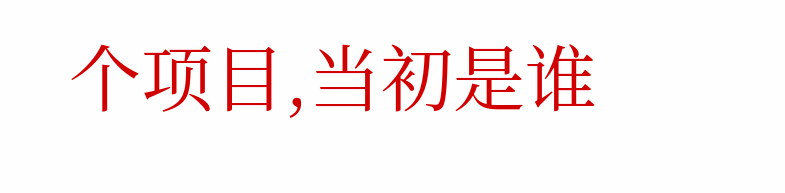个项目,当初是谁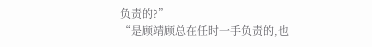负责的?”
“是顾靖顾总在任时一手负责的,也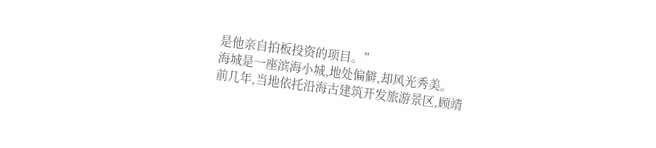是他亲自拍板投资的项目。”
海城是一座滨海小城,地处偏僻,却风光秀美。
前几年,当地依托沿海古建筑开发旅游景区,顾靖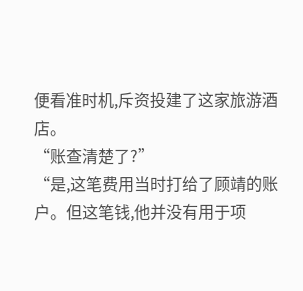便看准时机,斥资投建了这家旅游酒店。
“账查清楚了?”
“是,这笔费用当时打给了顾靖的账户。但这笔钱,他并没有用于项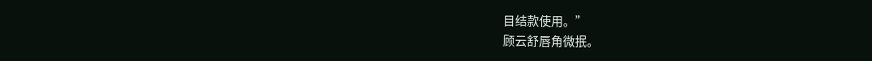目结款使用。”
顾云舒唇角微抿。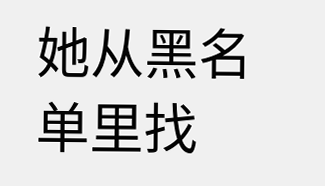她从黑名单里找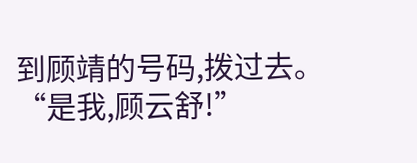到顾靖的号码,拨过去。
“是我,顾云舒!”